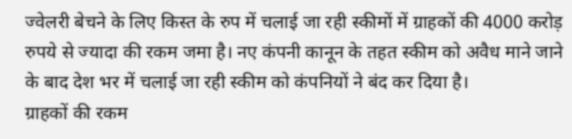ज्वेलरी बेचने के लिए किस्त के रुप में चलाई जा रही स्कीमों में ग्राहकों की 4000 करोड़ रुपये से ज्यादा की रकम जमा है। नए कंपनी कानून के तहत स्कीम को अवैध माने जाने के बाद देश भर में चलाई जा रही स्कीम को कंपनियों ने बंद कर दिया है।
ग्राहकों की रकम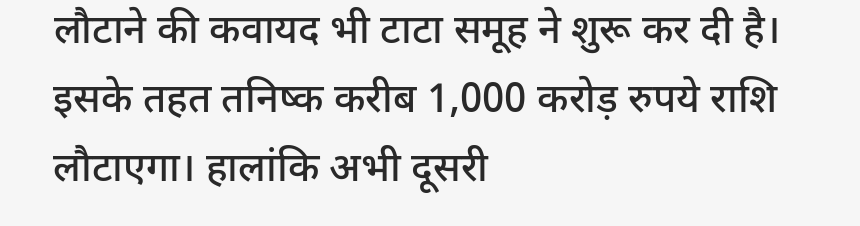लौटाने की कवायद भी टाटा समूह ने शुरू कर दी है। इसके तहत तनिष्क करीब 1,000 करोड़ रुपये राशि लौटाएगा। हालांकि अभी दूसरी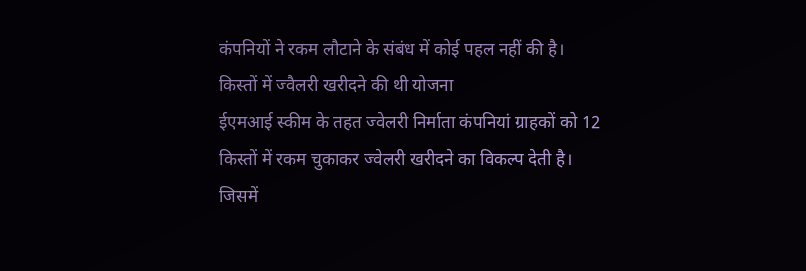कंपनियों ने रकम लौटाने के संबंध में कोई पहल नहीं की है।
किस्तों में ज्वैलरी खरीदने की थी योजना
ईएमआई स्कीम के तहत ज्वेलरी निर्माता कंपनियां ग्राहकों को 12 किस्तों में रकम चुकाकर ज्वेलरी खरीदने का विकल्प देती है। जिसमें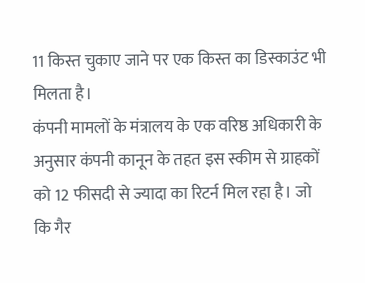11 किस्त चुकाए जाने पर एक किस्त का डिस्काउंट भी मिलता है।
कंपनी मामलों के मंत्रालय के एक वरिष्ठ अधिकारी के अनुसार कंपनी कानून के तहत इस स्कीम से ग्राहकों को 12 फीसदी से ज्यादा का रिटर्न मिल रहा है। जो कि गैर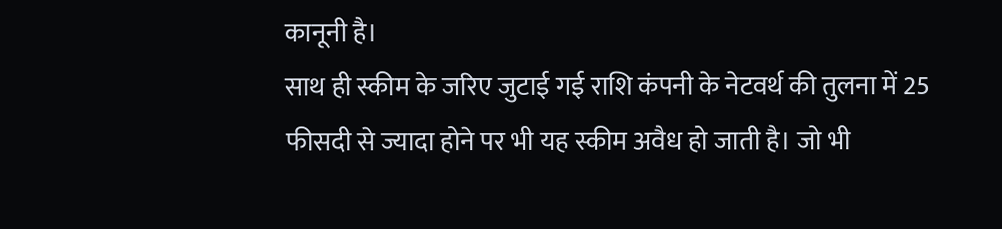कानूनी है।
साथ ही स्कीम के जरिए जुटाई गई राशि कंपनी के नेटवर्थ की तुलना में 25 फीसदी से ज्यादा होने पर भी यह स्कीम अवैध हो जाती है। जो भी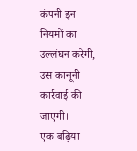कंपनी इन नियमों का उल्लंघन करेगी, उस कानूनी कार्रवाई की जाएगी।
एक बढ़िया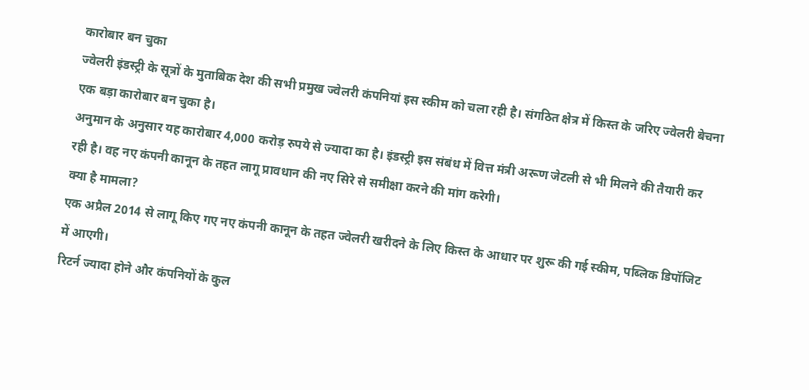कारोबार बन चुका
ज्वेलरी इंडस्ट्री के सूत्रों के मुताबिक देश की सभी प्रमुख ज्वेलरी कंपनियां इस स्कीम को चला रही है। संगठित क्षेत्र में किस्त के जरिए ज्वेलरी बेचना एक बड़ा कारोबार बन चुका है।
अनुमान के अनुसार यह कारोबार 4,000 करोड़ रुपये से ज्यादा का है। इंडस्ट्री इस संबंध में वित्त मंत्री अरूण जेटली से भी मिलने की तैयारी कर रही है। वह नए कंपनी कानून के तहत लागू प्रावधान की नए सिरे से समीक्षा करने की मांग करेगी।
क्या है मामला?
एक अप्रैल 2014 से लागू किए गए नए कंपनी कानून के तहत ज्वेलरी खरीदने के लिए किस्त के आधार पर शुरू की गई स्कीम, पब्लिक डिपॉजिट में आएगी।
रिटर्न ज्यादा होने और कंपनियों के कुल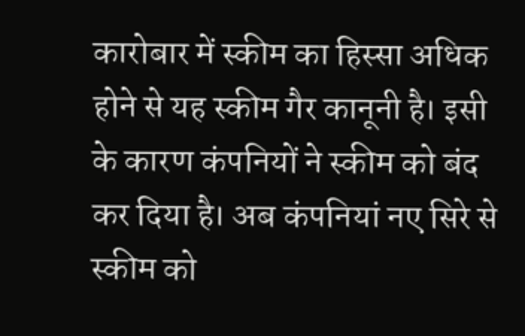कारोबार में स्कीम का हिस्सा अधिक होने से यह स्कीम गैर कानूनी है। इसी के कारण कंपनियों ने स्कीम को बंद कर दिया है। अब कंपनियां नए सिरे से स्कीम को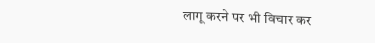लागू करने पर भी विचार कर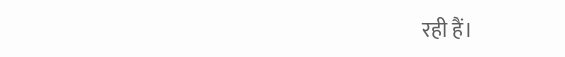रही हैं।